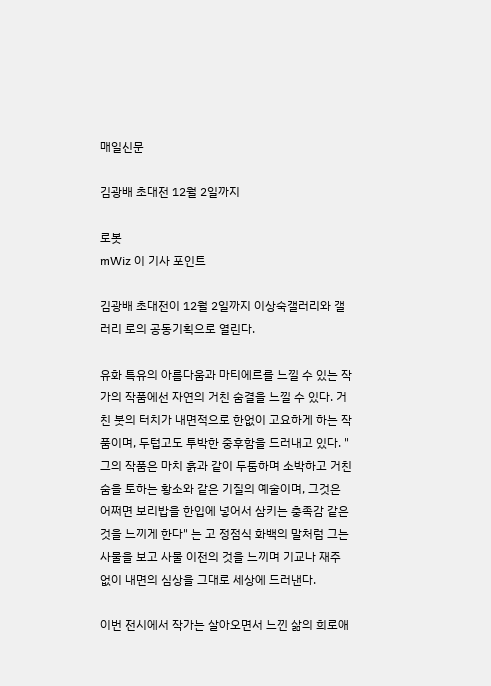매일신문

김광배 초대전 12월 2일까지

로봇
mWiz 이 기사 포인트

김광배 초대전이 12월 2일까지 이상숙갤러리와 갤러리 로의 공동기획으로 열린다.

유화 특유의 아름다움과 마티에르를 느낄 수 있는 작가의 작품에선 자연의 거친 숨결을 느낄 수 있다. 거친 붓의 터치가 내면적으로 한없이 고요하게 하는 작품이며, 두텁고도 투박한 중후함을 드러내고 있다. "그의 작품은 마치 흙과 같이 두툼하며 소박하고 거친 숨을 토하는 황소와 같은 기질의 예술이며, 그것은 어쩌면 보리밥을 한입에 넣어서 삼키는 충족감 같은 것을 느끼게 한다" 는 고 정점식 화백의 말처럼 그는 사물을 보고 사물 이전의 것을 느끼며 기교나 재주 없이 내면의 심상을 그대로 세상에 드러낸다.

이번 전시에서 작가는 살아오면서 느낀 삶의 희로애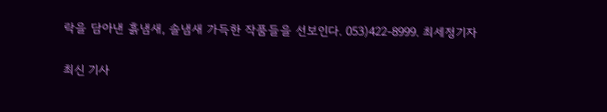락을 담아낸 흙냄새, 솔냄새 가득한 작품들을 선보인다. 053)422-8999. 최세정기자

최신 기사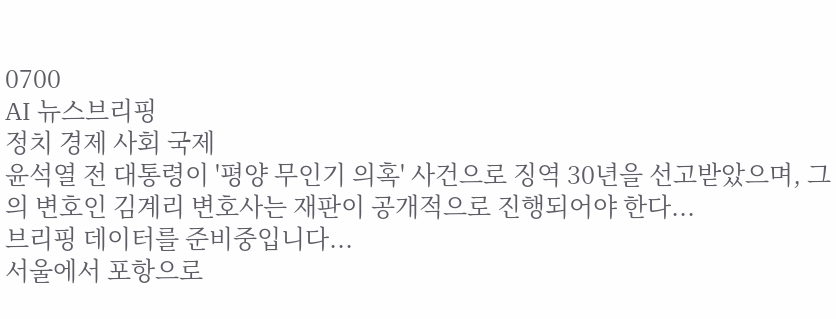0700
AI 뉴스브리핑
정치 경제 사회 국제
윤석열 전 대통령이 '평양 무인기 의혹' 사건으로 징역 30년을 선고받았으며, 그의 변호인 김계리 변호사는 재판이 공개적으로 진행되어야 한다...
브리핑 데이터를 준비중입니다...
서울에서 포항으로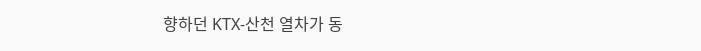향하던 KTX-산천 열차가 동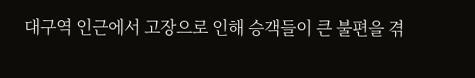대구역 인근에서 고장으로 인해 승객들이 큰 불편을 겪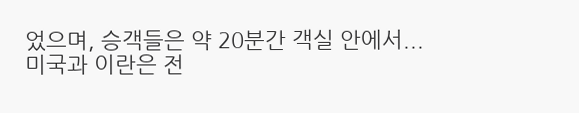었으며, 승객들은 약 20분간 객실 안에서...
미국과 이란은 전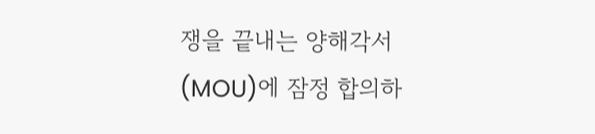쟁을 끝내는 양해각서(MOU)에 잠정 합의하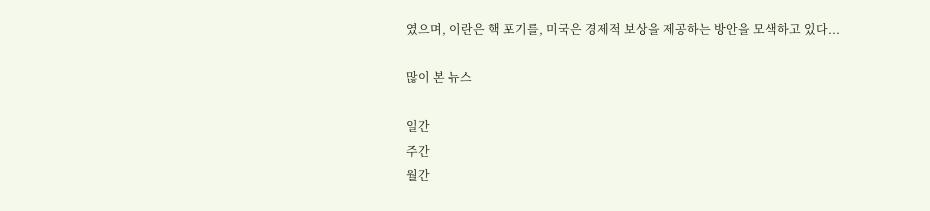였으며, 이란은 핵 포기를, 미국은 경제적 보상을 제공하는 방안을 모색하고 있다...

많이 본 뉴스

일간
주간
월간